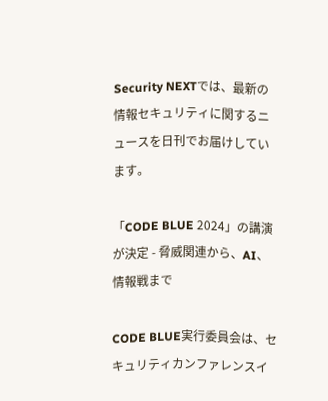Security NEXTでは、最新の情報セキュリティに関するニュースを日刊でお届けしています。

「CODE BLUE 2024」の講演が決定 - 脅威関連から、AI、情報戦まで

CODE BLUE実行委員会は、セキュリティカンファレンスイ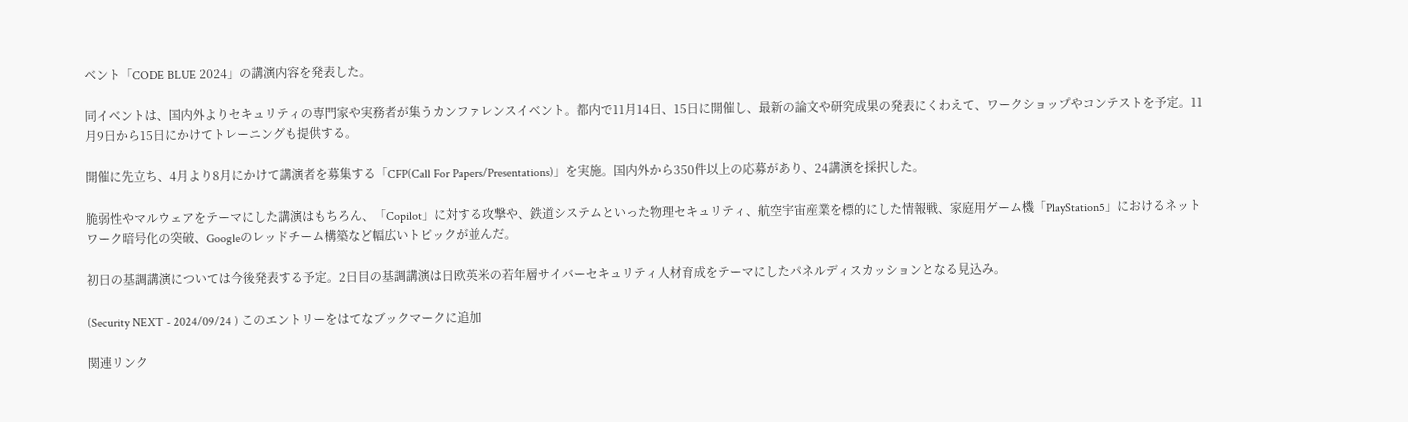ベント「CODE BLUE 2024」の講演内容を発表した。

同イベントは、国内外よりセキュリティの専門家や実務者が集うカンファレンスイベント。都内で11月14日、15日に開催し、最新の論文や研究成果の発表にくわえて、ワークショップやコンテストを予定。11月9日から15日にかけてトレーニングも提供する。

開催に先立ち、4月より8月にかけて講演者を募集する「CFP(Call For Papers/Presentations)」を実施。国内外から350件以上の応募があり、24講演を採択した。

脆弱性やマルウェアをテーマにした講演はもちろん、「Copilot」に対する攻撃や、鉄道システムといった物理セキュリティ、航空宇宙産業を標的にした情報戦、家庭用ゲーム機「PlayStation5」におけるネットワーク暗号化の突破、Googleのレッドチーム構築など幅広いトピックが並んだ。

初日の基調講演については今後発表する予定。2日目の基調講演は日欧英米の若年層サイバーセキュリティ人材育成をテーマにしたパネルディスカッションとなる見込み。

(Security NEXT - 2024/09/24 ) このエントリーをはてなブックマークに追加

関連リンク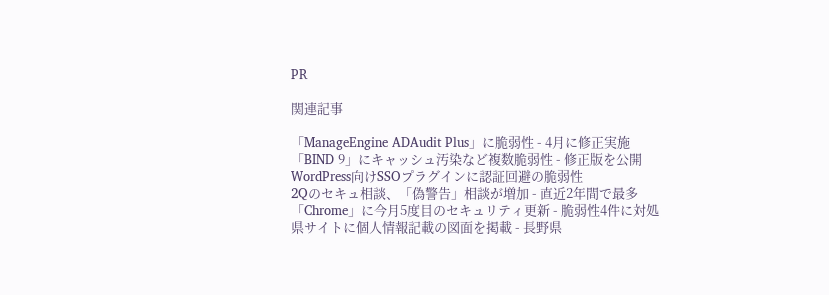PR

関連記事

「ManageEngine ADAudit Plus」に脆弱性 - 4月に修正実施
「BIND 9」にキャッシュ汚染など複数脆弱性 - 修正版を公開
WordPress向けSSOプラグインに認証回避の脆弱性
2Qのセキュ相談、「偽警告」相談が増加 - 直近2年間で最多
「Chrome」に今月5度目のセキュリティ更新 - 脆弱性4件に対処
県サイトに個人情報記載の図面を掲載 - 長野県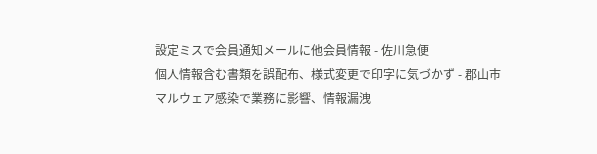設定ミスで会員通知メールに他会員情報 - 佐川急便
個人情報含む書類を誤配布、様式変更で印字に気づかず - 郡山市
マルウェア感染で業務に影響、情報漏洩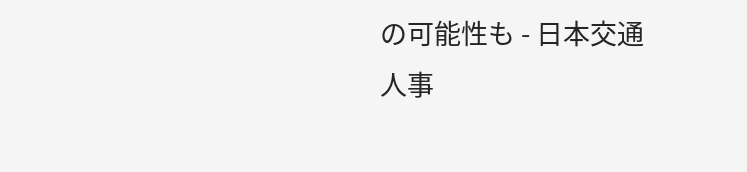の可能性も - 日本交通
人事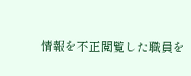情報を不正閲覧した職員を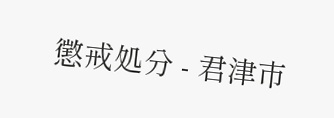懲戒処分 - 君津市